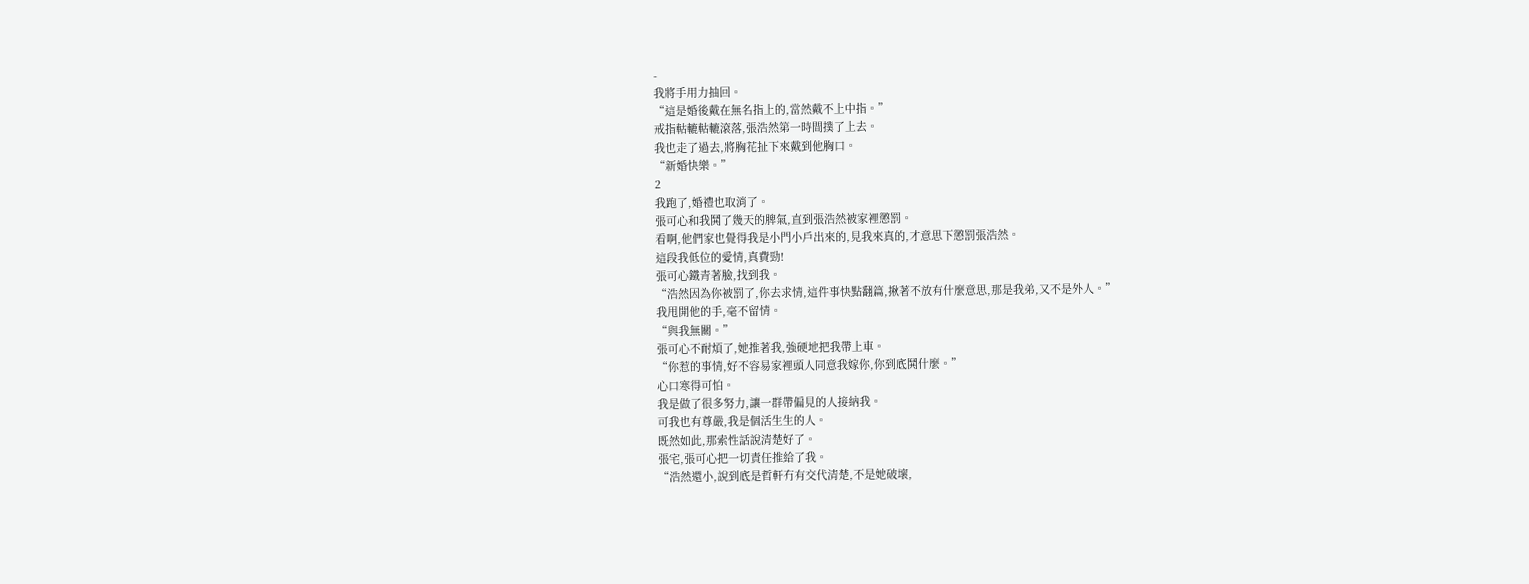-
我將手用力抽回。
“這是婚後戴在無名指上的,當然戴不上中指。”
戒指軲轆軲轆滾落,張浩然第一時間撲了上去。
我也走了過去,將胸花扯下來戴到他胸口。
“新婚快樂。”
2
我跑了,婚禮也取消了。
張可心和我鬨了幾天的脾氣,直到張浩然被家裡懲罰。
看啊,他們家也覺得我是小門小戶出來的,見我來真的,才意思下懲罰張浩然。
這段我低位的愛情,真費勁!
張可心鐵青著臉,找到我。
“浩然因為你被罰了,你去求情,這件事快點翻篇,揪著不放有什麼意思,那是我弟,又不是外人。”
我甩開他的手,毫不留情。
“與我無關。”
張可心不耐煩了,她推著我,強硬地把我帶上車。
“你惹的事情,好不容易家裡頭人同意我嫁你,你到底鬨什麼。”
心口寒得可怕。
我是做了很多努力,讓一群帶偏見的人接納我。
可我也有尊嚴,我是個活生生的人。
既然如此,那索性話說清楚好了。
張宅,張可心把一切責任推給了我。
“浩然還小,說到底是哲軒冇有交代清楚,不是她破壞,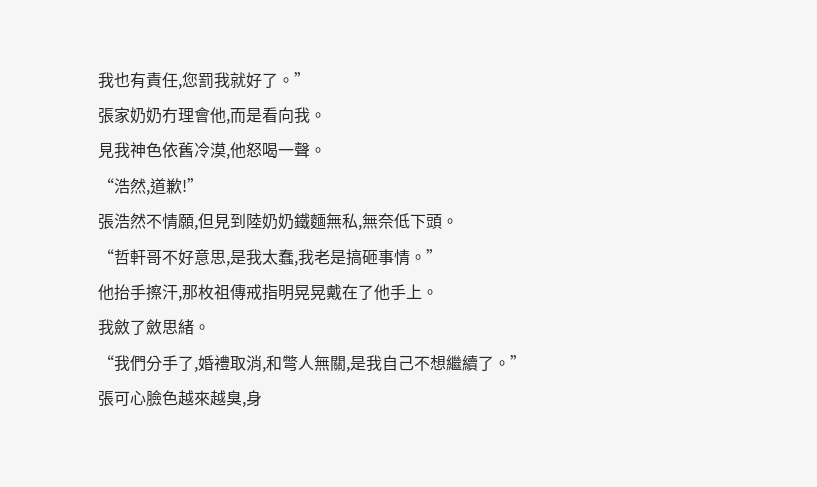我也有責任,您罰我就好了。”
張家奶奶冇理會他,而是看向我。
見我神色依舊冷漠,他怒喝一聲。
“浩然,道歉!”
張浩然不情願,但見到陸奶奶鐵麵無私,無奈低下頭。
“哲軒哥不好意思,是我太蠢,我老是搞砸事情。”
他抬手擦汗,那枚祖傳戒指明晃晃戴在了他手上。
我斂了斂思緒。
“我們分手了,婚禮取消,和彆人無關,是我自己不想繼續了。”
張可心臉色越來越臭,身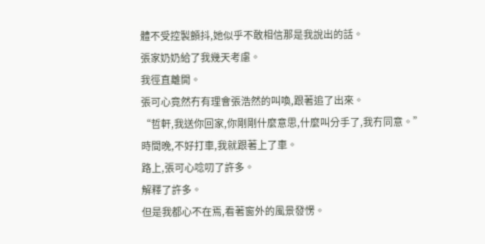體不受控製顫抖,她似乎不敢相信那是我說出的話。
張家奶奶給了我幾天考慮。
我徑直離開。
張可心竟然冇有理會張浩然的叫喚,跟著追了出來。
“哲軒,我送你回家,你剛剛什麼意思,什麼叫分手了,我冇同意。”
時間晚,不好打車,我就跟著上了車。
路上,張可心唸叨了許多。
解釋了許多。
但是我都心不在焉,看著窗外的風景發愣。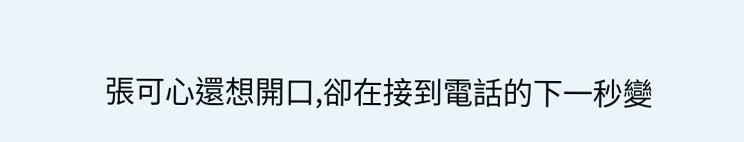張可心還想開口,卻在接到電話的下一秒變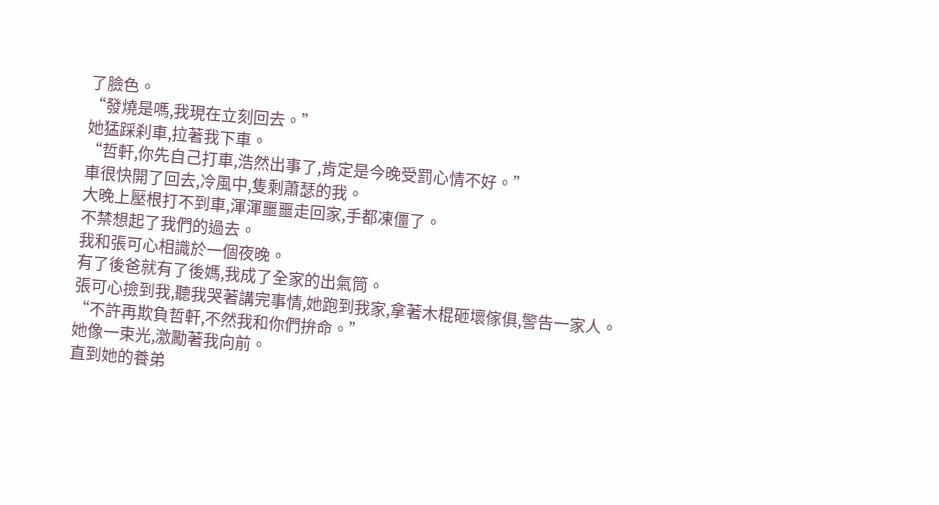了臉色。
“發燒是嗎,我現在立刻回去。”
她猛踩刹車,拉著我下車。
“哲軒,你先自己打車,浩然出事了,肯定是今晚受罰心情不好。”
車很快開了回去,冷風中,隻剩蕭瑟的我。
大晚上壓根打不到車,渾渾噩噩走回家,手都凍僵了。
不禁想起了我們的過去。
我和張可心相識於一個夜晚。
有了後爸就有了後媽,我成了全家的出氣筒。
張可心撿到我,聽我哭著講完事情,她跑到我家,拿著木棍砸壞傢俱,警告一家人。
“不許再欺負哲軒,不然我和你們拚命。”
她像一束光,激勵著我向前。
直到她的養弟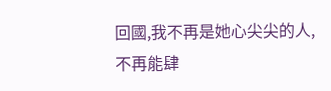回國,我不再是她心尖尖的人,不再能肆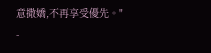意撒嬌,不再享受優先。"
-